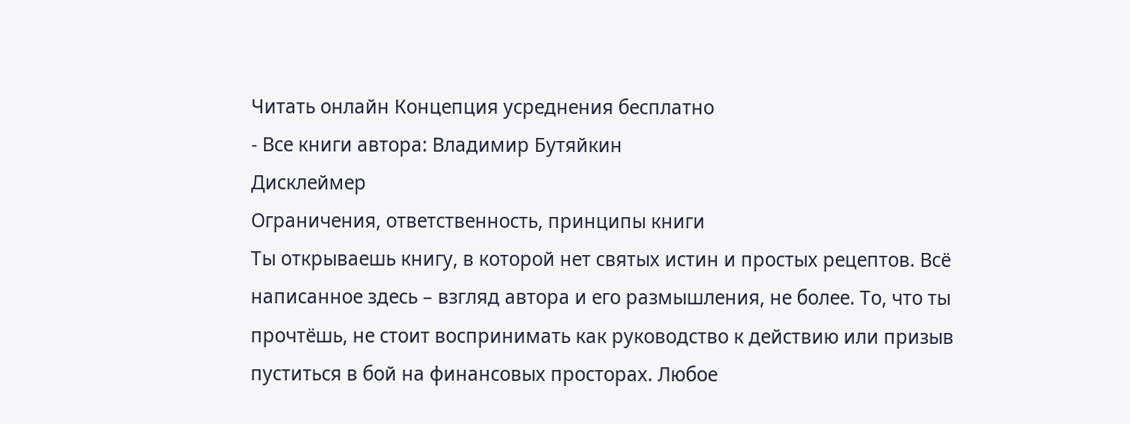Читать онлайн Концепция усреднения бесплатно
- Все книги автора: Владимир Бутяйкин
Дисклеймер
Ограничения, ответственность, принципы книги
Ты открываешь книгу, в которой нет святых истин и простых рецептов. Всё написанное здесь – взгляд автора и его размышления, не более. То, что ты прочтёшь, не стоит воспринимать как руководство к действию или призыв пуститься в бой на финансовых просторах. Любое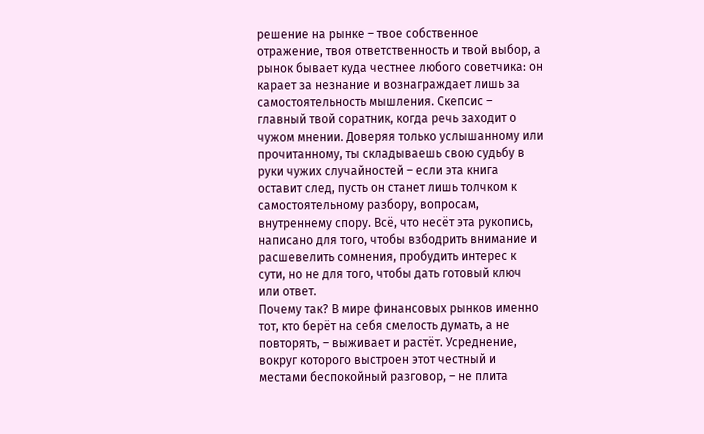решение на рынке – твое собственное отражение, твоя ответственность и твой выбор, а рынок бывает куда честнее любого советчика: он карает за незнание и вознаграждает лишь за самостоятельность мышления. Скепсис – главный твой соратник, когда речь заходит о чужом мнении. Доверяя только услышанному или прочитанному, ты складываешь свою судьбу в руки чужих случайностей – если эта книга оставит след, пусть он станет лишь толчком к самостоятельному разбору, вопросам, внутреннему спору. Всё, что несёт эта рукопись, написано для того, чтобы взбодрить внимание и расшевелить сомнения, пробудить интерес к сути, но не для того, чтобы дать готовый ключ или ответ.
Почему так? В мире финансовых рынков именно тот, кто берёт на себя смелость думать, а не повторять, – выживает и растёт. Усреднение, вокруг которого выстроен этот честный и местами беспокойный разговор, – не плита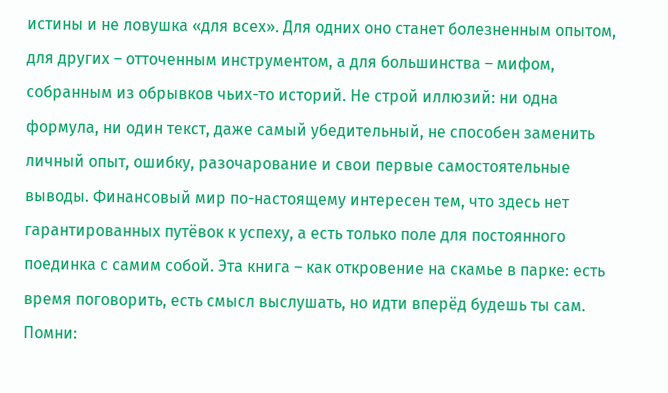истины и не ловушка «для всех». Для одних оно станет болезненным опытом, для других – отточенным инструментом, а для большинства – мифом, собранным из обрывков чьих-то историй. Не строй иллюзий: ни одна формула, ни один текст, даже самый убедительный, не способен заменить личный опыт, ошибку, разочарование и свои первые самостоятельные выводы. Финансовый мир по-настоящему интересен тем, что здесь нет гарантированных путёвок к успеху, а есть только поле для постоянного поединка с самим собой. Эта книга – как откровение на скамье в парке: есть время поговорить, есть смысл выслушать, но идти вперёд будешь ты сам.
Помни: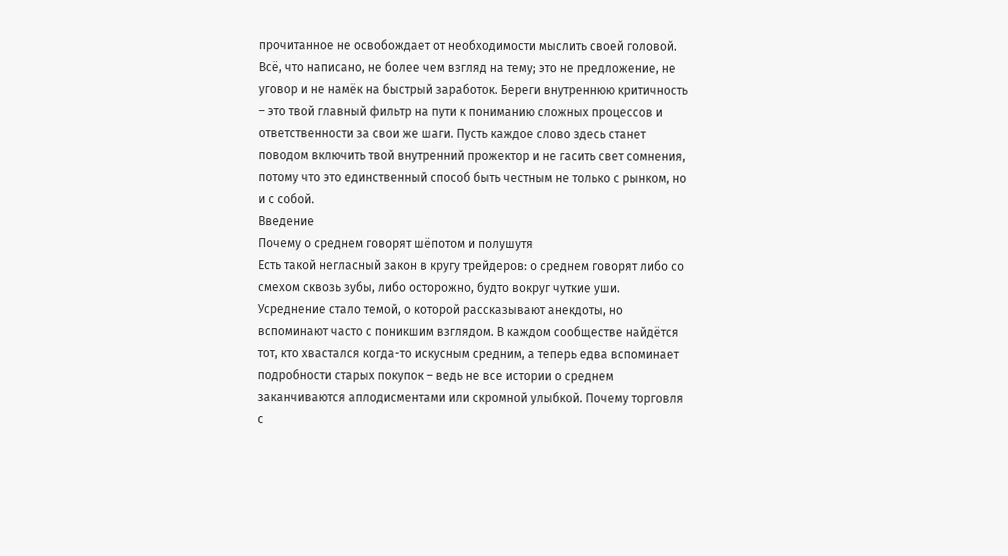прочитанное не освобождает от необходимости мыслить своей головой. Всё, что написано, не более чем взгляд на тему; это не предложение, не уговор и не намёк на быстрый заработок. Береги внутреннюю критичность – это твой главный фильтр на пути к пониманию сложных процессов и ответственности за свои же шаги. Пусть каждое слово здесь станет поводом включить твой внутренний прожектор и не гасить свет сомнения, потому что это единственный способ быть честным не только с рынком, но и с собой.
Введение
Почему о среднем говорят шёпотом и полушутя
Есть такой негласный закон в кругу трейдеров: о среднем говорят либо со смехом сквозь зубы, либо осторожно, будто вокруг чуткие уши. Усреднение стало темой, о которой рассказывают анекдоты, но вспоминают часто с поникшим взглядом. В каждом сообществе найдётся тот, кто хвастался когда-то искусным средним, а теперь едва вспоминает подробности старых покупок – ведь не все истории о среднем заканчиваются аплодисментами или скромной улыбкой. Почему торговля с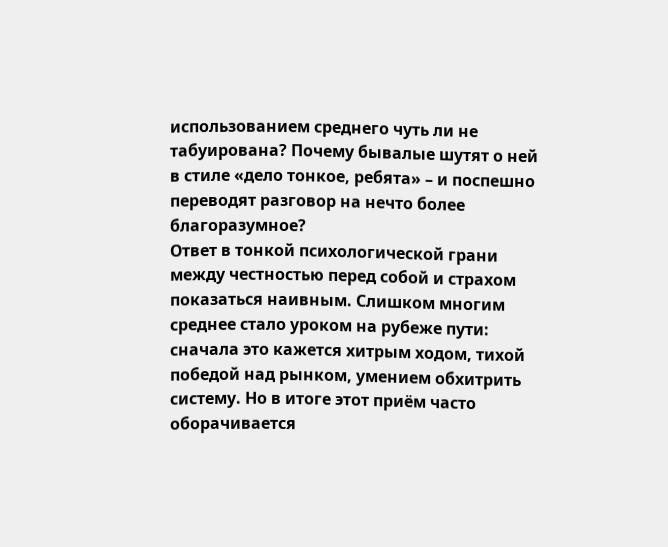использованием среднего чуть ли не табуирована? Почему бывалые шутят о ней в стиле «дело тонкое, ребята» – и поспешно переводят разговор на нечто более благоразумное?
Ответ в тонкой психологической грани между честностью перед собой и страхом показаться наивным. Слишком многим среднее стало уроком на рубеже пути: сначала это кажется хитрым ходом, тихой победой над рынком, умением обхитрить систему. Но в итоге этот приём часто оборачивается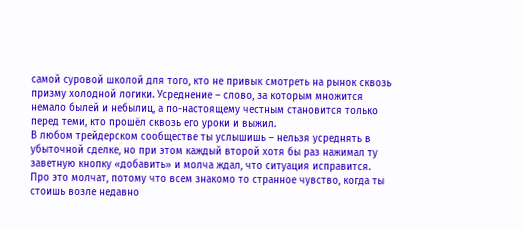самой суровой школой для того, кто не привык смотреть на рынок сквозь призму холодной логики. Усреднение – слово, за которым множится немало былей и небылиц, а по-настоящему честным становится только перед теми, кто прошёл сквозь его уроки и выжил.
В любом трейдерском сообществе ты услышишь – нельзя усреднять в убыточной сделке, но при этом каждый второй хотя бы раз нажимал ту заветную кнопку «добавить» и молча ждал, что ситуация исправится. Про это молчат, потому что всем знакомо то странное чувство, когда ты стоишь возле недавно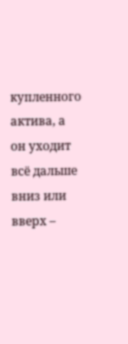купленного актива, а он уходит всё дальше вниз или вверх –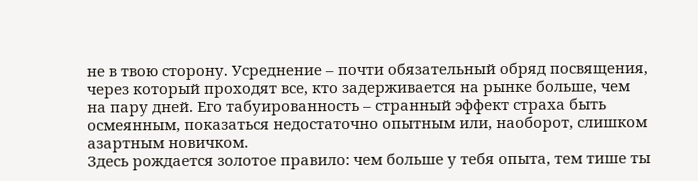не в твою сторону. Усреднение – почти обязательный обряд посвящения, через который проходят все, кто задерживается на рынке больше, чем на пару дней. Его табуированность – странный эффект страха быть осмеянным, показаться недостаточно опытным или, наоборот, слишком азартным новичком.
Здесь рождается золотое правило: чем больше у тебя опыта, тем тише ты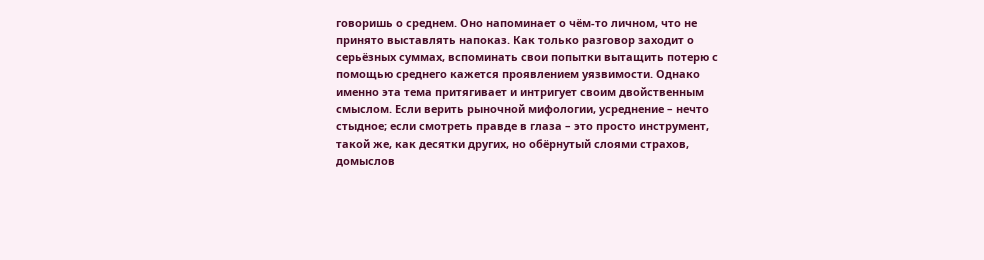говоришь о среднем. Оно напоминает о чём-то личном, что не принято выставлять напоказ. Как только разговор заходит о серьёзных суммах, вспоминать свои попытки вытащить потерю с помощью среднего кажется проявлением уязвимости. Однако именно эта тема притягивает и интригует своим двойственным смыслом. Если верить рыночной мифологии, усреднение – нечто стыдное; если смотреть правде в глаза – это просто инструмент, такой же, как десятки других, но обёрнутый слоями страхов, домыслов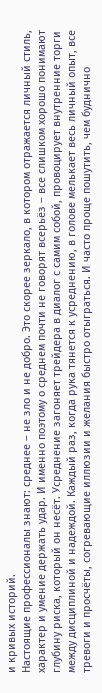и кривых историй.
Настоящие профессионалы знают: среднее – не зло и не добро. Это скорее зеркало, в котором отражается личный стиль, характер и умение держать удар. И именно поэтому о среднем почти не говорят всерьёз – все слишком хорошо понимают глубину риска, который он несёт. Усреднение загоняет трейдера в диалог с самим собой, провоцирует внутренние торги между дисциплиной и надеждой. Каждый раз, когда рука тянется к усреднению, в голове мелькает весь личный опыт, все тревоги и просчёты, согревающие иллюзии и желания быстро отыграться. И часто проще пошутить, чем буднично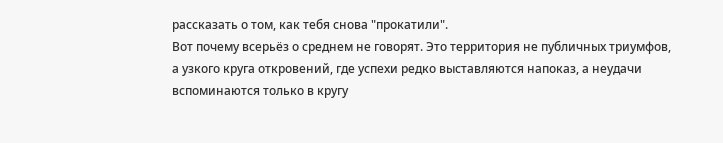рассказать о том, как тебя снова "прокатили".
Вот почему всерьёз о среднем не говорят. Это территория не публичных триумфов, а узкого круга откровений, где успехи редко выставляются напоказ, а неудачи вспоминаются только в кругу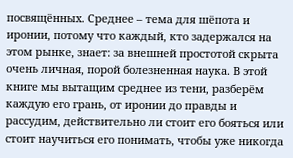посвящённых. Среднее – тема для шёпота и иронии, потому что каждый, кто задержался на этом рынке, знает: за внешней простотой скрыта очень личная, порой болезненная наука. В этой книге мы вытащим среднее из тени, разберём каждую его грань, от иронии до правды и рассудим, действительно ли стоит его бояться или стоит научиться его понимать, чтобы уже никогда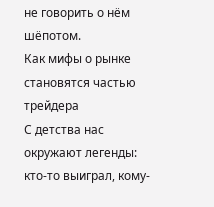не говорить о нём шёпотом.
Как мифы о рынке становятся частью трейдера
С детства нас окружают легенды: кто-то выиграл, кому-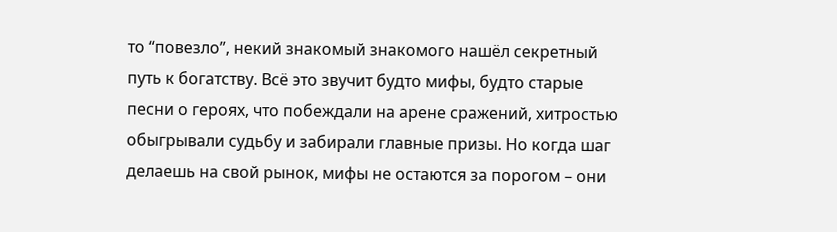то “повезло”, некий знакомый знакомого нашёл секретный путь к богатству. Всё это звучит будто мифы, будто старые песни о героях, что побеждали на арене сражений, хитростью обыгрывали судьбу и забирали главные призы. Но когда шаг делаешь на свой рынок, мифы не остаются за порогом – они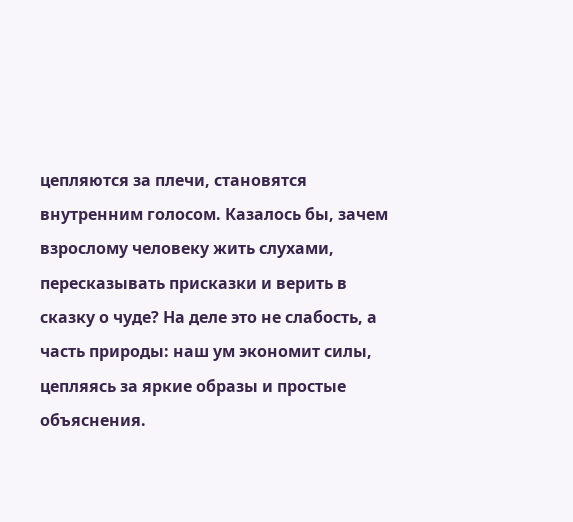цепляются за плечи, становятся внутренним голосом. Казалось бы, зачем взрослому человеку жить слухами, пересказывать присказки и верить в сказку о чуде? На деле это не слабость, а часть природы: наш ум экономит силы, цепляясь за яркие образы и простые объяснения.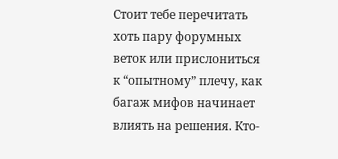Стоит тебе перечитать хоть пару форумных веток или прислониться к “опытному” плечу, как багаж мифов начинает влиять на решения. Кто-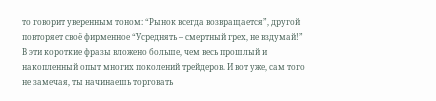то говорит уверенным тоном: “Рынок всегда возвращается”, другой повторяет своё фирменное “Усреднять – смертный грех, не вздумай!” В эти короткие фразы вложено больше, чем весь прошлый и накопленный опыт многих поколений трейдеров. И вот уже, сам того не замечая, ты начинаешь торговать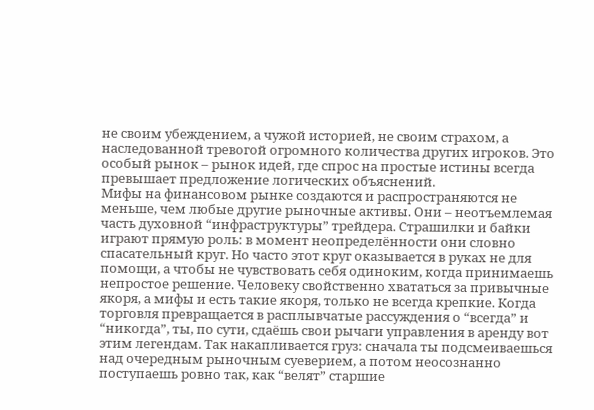не своим убеждением, а чужой историей, не своим страхом, а наследованной тревогой огромного количества других игроков. Это особый рынок – рынок идей, где спрос на простые истины всегда превышает предложение логических объяснений.
Мифы на финансовом рынке создаются и распространяются не меньше, чем любые другие рыночные активы. Они – неотъемлемая часть духовной “инфраструктуры” трейдера. Страшилки и байки играют прямую роль: в момент неопределённости они словно спасательный круг. Но часто этот круг оказывается в руках не для помощи, а чтобы не чувствовать себя одиноким, когда принимаешь непростое решение. Человеку свойственно хвататься за привычные якоря, а мифы и есть такие якоря, только не всегда крепкие. Когда торговля превращается в расплывчатые рассуждения о “всегда” и “никогда”, ты, по сути, сдаёшь свои рычаги управления в аренду вот этим легендам. Так накапливается груз: сначала ты подсмеиваешься над очередным рыночным суеверием, а потом неосознанно поступаешь ровно так, как “велят” старшие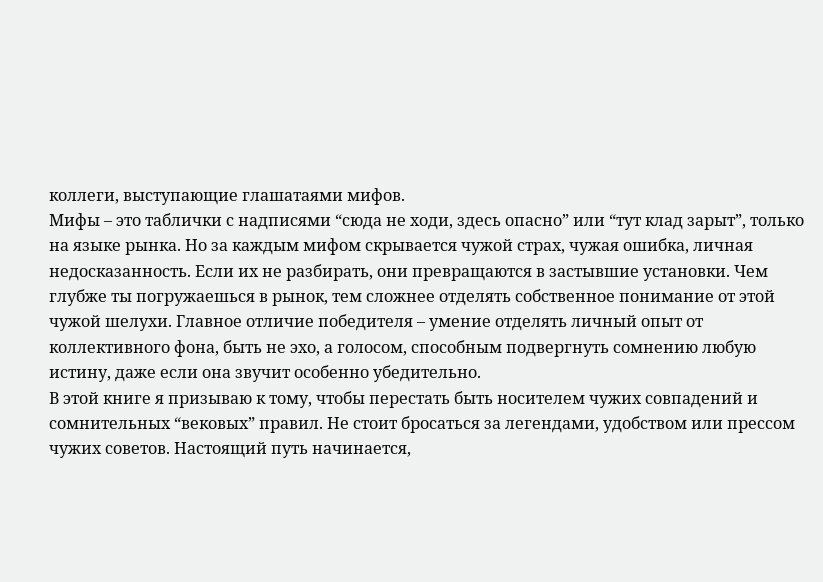коллеги, выступающие глашатаями мифов.
Мифы – это таблички с надписями “сюда не ходи, здесь опасно” или “тут клад зарыт”, только на языке рынка. Но за каждым мифом скрывается чужой страх, чужая ошибка, личная недосказанность. Если их не разбирать, они превращаются в застывшие установки. Чем глубже ты погружаешься в рынок, тем сложнее отделять собственное понимание от этой чужой шелухи. Главное отличие победителя – умение отделять личный опыт от коллективного фона, быть не эхо, а голосом, способным подвергнуть сомнению любую истину, даже если она звучит особенно убедительно.
В этой книге я призываю к тому, чтобы перестать быть носителем чужих совпадений и сомнительных “вековых” правил. Не стоит бросаться за легендами, удобством или прессом чужих советов. Настоящий путь начинается,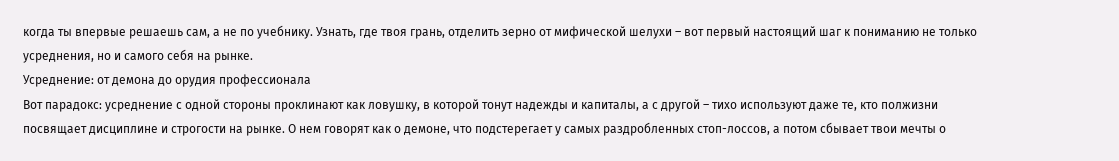когда ты впервые решаешь сам, а не по учебнику. Узнать, где твоя грань, отделить зерно от мифической шелухи – вот первый настоящий шаг к пониманию не только усреднения, но и самого себя на рынке.
Усреднение: от демона до орудия профессионала
Вот парадокс: усреднение с одной стороны проклинают как ловушку, в которой тонут надежды и капиталы, а с другой – тихо используют даже те, кто полжизни посвящает дисциплине и строгости на рынке. О нем говорят как о демоне, что подстерегает у самых раздробленных стоп-лоссов, а потом сбывает твои мечты о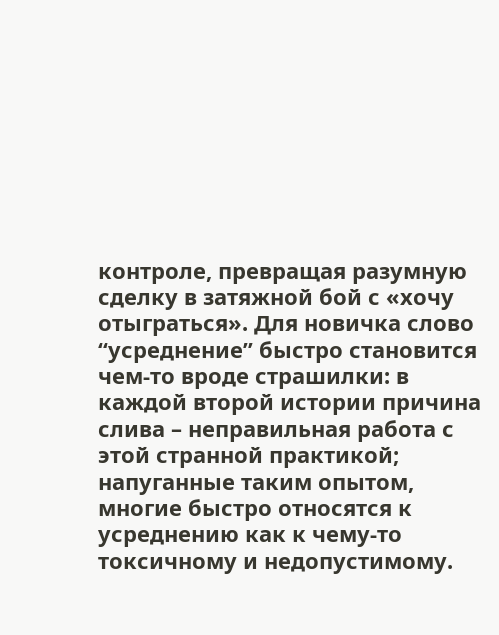контроле, превращая разумную сделку в затяжной бой с «хочу отыграться». Для новичка слово “усреднение” быстро становится чем-то вроде страшилки: в каждой второй истории причина слива – неправильная работа с этой странной практикой; напуганные таким опытом, многие быстро относятся к усреднению как к чему-то токсичному и недопустимому.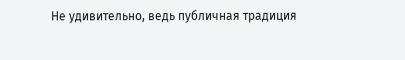Не удивительно, ведь публичная традиция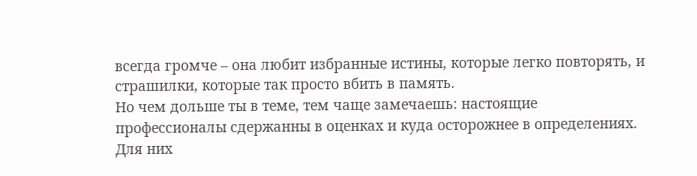всегда громче – она любит избранные истины, которые легко повторять, и страшилки, которые так просто вбить в память.
Но чем дольше ты в теме, тем чаще замечаешь: настоящие профессионалы сдержанны в оценках и куда осторожнее в определениях. Для них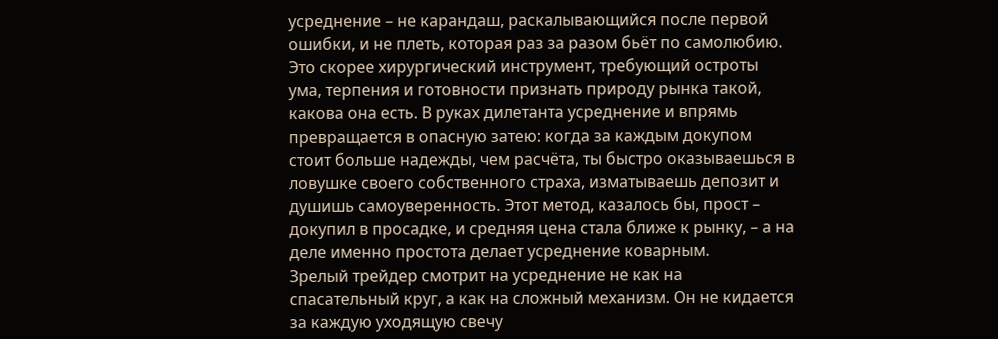усреднение – не карандаш, раскалывающийся после первой ошибки, и не плеть, которая раз за разом бьёт по самолюбию. Это скорее хирургический инструмент, требующий остроты ума, терпения и готовности признать природу рынка такой, какова она есть. В руках дилетанта усреднение и впрямь превращается в опасную затею: когда за каждым докупом стоит больше надежды, чем расчёта, ты быстро оказываешься в ловушке своего собственного страха, изматываешь депозит и душишь самоуверенность. Этот метод, казалось бы, прост – докупил в просадке, и средняя цена стала ближе к рынку, – а на деле именно простота делает усреднение коварным.
Зрелый трейдер смотрит на усреднение не как на спасательный круг, а как на сложный механизм. Он не кидается за каждую уходящую свечу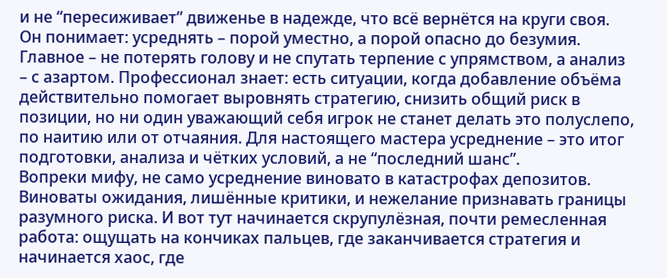и не “пересиживает” движенье в надежде, что всё вернётся на круги своя. Он понимает: усреднять – порой уместно, а порой опасно до безумия. Главное – не потерять голову и не спутать терпение с упрямством, а анализ – с азартом. Профессионал знает: есть ситуации, когда добавление объёма действительно помогает выровнять стратегию, снизить общий риск в позиции, но ни один уважающий себя игрок не станет делать это полуслепо, по наитию или от отчаяния. Для настоящего мастера усреднение – это итог подготовки, анализа и чётких условий, а не “последний шанс”.
Вопреки мифу, не само усреднение виновато в катастрофах депозитов. Виноваты ожидания, лишённые критики, и нежелание признавать границы разумного риска. И вот тут начинается скрупулёзная, почти ремесленная работа: ощущать на кончиках пальцев, где заканчивается стратегия и начинается хаос, где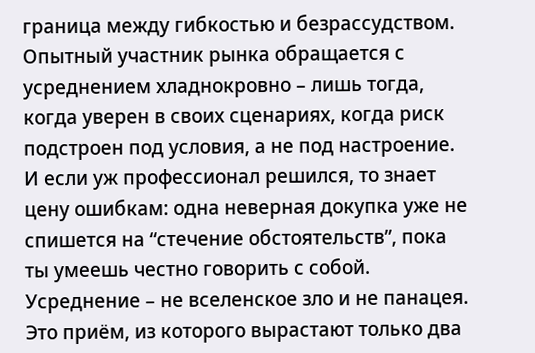граница между гибкостью и безрассудством. Опытный участник рынка обращается с усреднением хладнокровно – лишь тогда, когда уверен в своих сценариях, когда риск подстроен под условия, а не под настроение. И если уж профессионал решился, то знает цену ошибкам: одна неверная докупка уже не спишется на “стечение обстоятельств”, пока ты умеешь честно говорить с собой.
Усреднение – не вселенское зло и не панацея. Это приём, из которого вырастают только два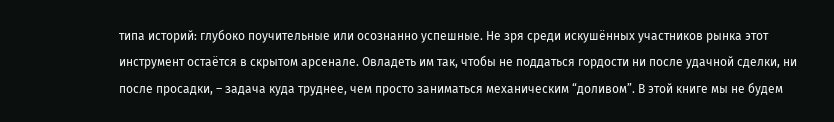типа историй: глубоко поучительные или осознанно успешные. Не зря среди искушённых участников рынка этот инструмент остаётся в скрытом арсенале. Овладеть им так, чтобы не поддаться гордости ни после удачной сделки, ни после просадки, – задача куда труднее, чем просто заниматься механическим “доливом”. В этой книге мы не будем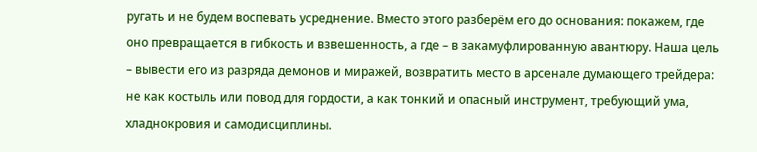ругать и не будем воспевать усреднение. Вместо этого разберём его до основания: покажем, где оно превращается в гибкость и взвешенность, а где – в закамуфлированную авантюру. Наша цель – вывести его из разряда демонов и миражей, возвратить место в арсенале думающего трейдера: не как костыль или повод для гордости, а как тонкий и опасный инструмент, требующий ума, хладнокровия и самодисциплины.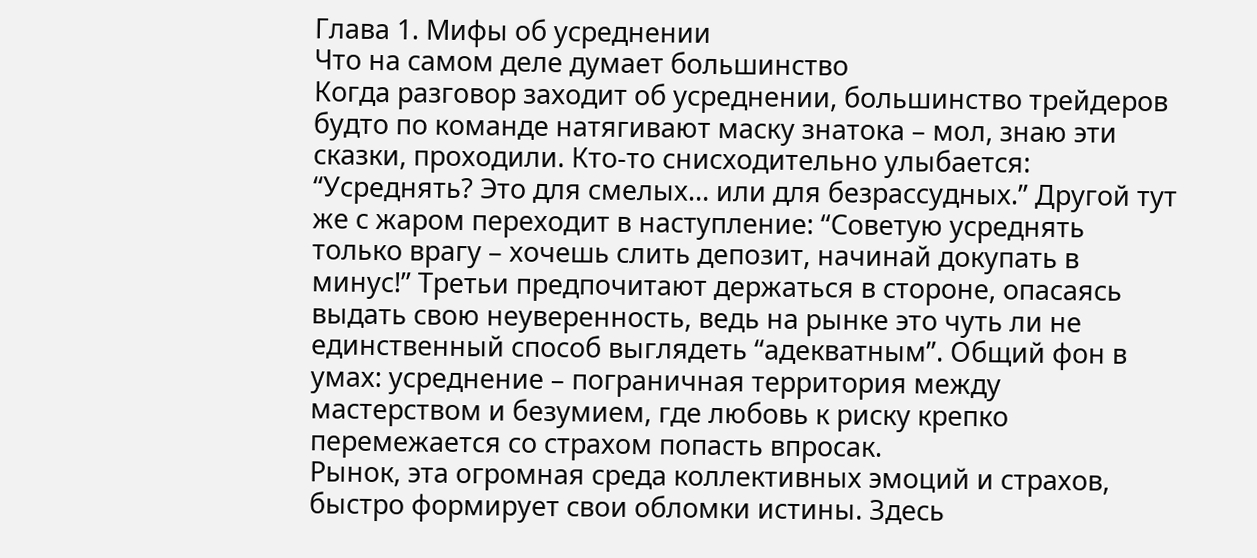Глава 1. Мифы об усреднении
Что на самом деле думает большинство
Когда разговор заходит об усреднении, большинство трейдеров будто по команде натягивают маску знатока – мол, знаю эти сказки, проходили. Кто-то снисходительно улыбается: “Усреднять? Это для смелых… или для безрассудных.” Другой тут же с жаром переходит в наступление: “Советую усреднять только врагу – хочешь слить депозит, начинай докупать в минус!” Третьи предпочитают держаться в стороне, опасаясь выдать свою неуверенность, ведь на рынке это чуть ли не единственный способ выглядеть “адекватным”. Общий фон в умах: усреднение – пограничная территория между мастерством и безумием, где любовь к риску крепко перемежается со страхом попасть впросак.
Рынок, эта огромная среда коллективных эмоций и страхов, быстро формирует свои обломки истины. Здесь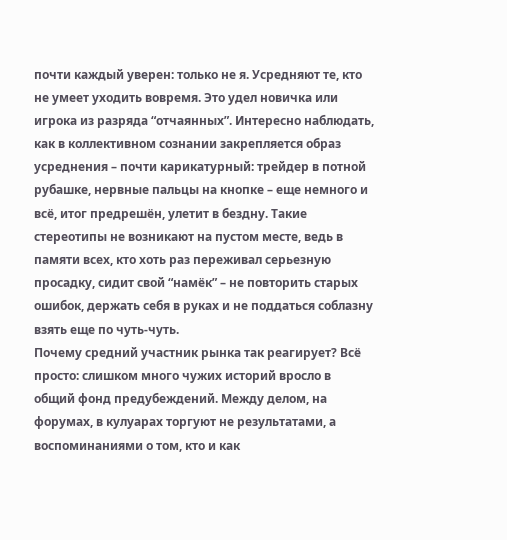почти каждый уверен: только не я. Усредняют те, кто не умеет уходить вовремя. Это удел новичка или игрока из разряда “отчаянных”. Интересно наблюдать, как в коллективном сознании закрепляется образ усреднения – почти карикатурный: трейдер в потной рубашке, нервные пальцы на кнопке – еще немного и всё, итог предрешён, улетит в бездну. Такие стереотипы не возникают на пустом месте, ведь в памяти всех, кто хоть раз переживал серьезную просадку, сидит свой “намёк” – не повторить старых ошибок, держать себя в руках и не поддаться соблазну взять еще по чуть-чуть.
Почему средний участник рынка так реагирует? Всё просто: слишком много чужих историй вросло в общий фонд предубеждений. Между делом, на форумах, в кулуарах торгуют не результатами, а воспоминаниями о том, кто и как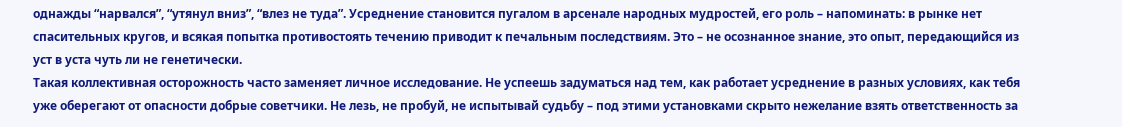однажды “нарвался”, “утянул вниз”, “влез не туда”. Усреднение становится пугалом в арсенале народных мудростей, его роль – напоминать: в рынке нет спасительных кругов, и всякая попытка противостоять течению приводит к печальным последствиям. Это – не осознанное знание, это опыт, передающийся из уст в уста чуть ли не генетически.
Такая коллективная осторожность часто заменяет личное исследование. Не успеешь задуматься над тем, как работает усреднение в разных условиях, как тебя уже оберегают от опасности добрые советчики. Не лезь, не пробуй, не испытывай судьбу – под этими установками скрыто нежелание взять ответственность за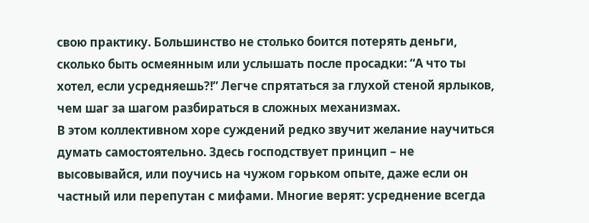свою практику. Большинство не столько боится потерять деньги, сколько быть осмеянным или услышать после просадки: “А что ты хотел, если усредняешь?!” Легче спрятаться за глухой стеной ярлыков, чем шаг за шагом разбираться в сложных механизмах.
В этом коллективном хоре суждений редко звучит желание научиться думать самостоятельно. Здесь господствует принцип – не высовывайся, или поучись на чужом горьком опыте, даже если он частный или перепутан с мифами. Многие верят: усреднение всегда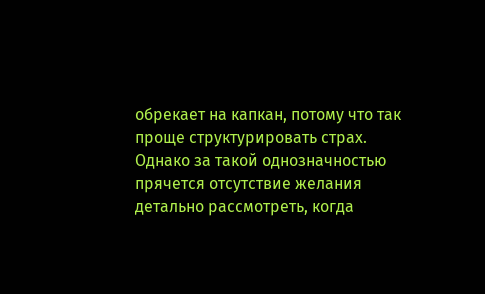обрекает на капкан, потому что так проще структурировать страх. Однако за такой однозначностью прячется отсутствие желания детально рассмотреть, когда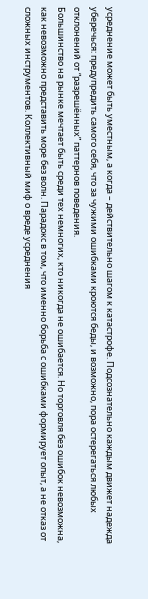усреднение может быть уместным, а когда – действительно шагом к катастрофе. Подсознательно каждым движет надежда уберечься: предупредить самого себя, что за чужими ошибками кроются беды, и возможно, пора остерегаться любых отклонений от “разрешённых” паттернов поведения.
Большинство на рынке мечтает быть среди тех немногих, кто никогда не ошибается. Но торговля без ошибок невозможна, как невозможно представить море без волн. Парадокс в том, что именно борьба с ошибками формирует опыт, а не отказ от сложных инструментов. Коллективный миф о вреде усреднения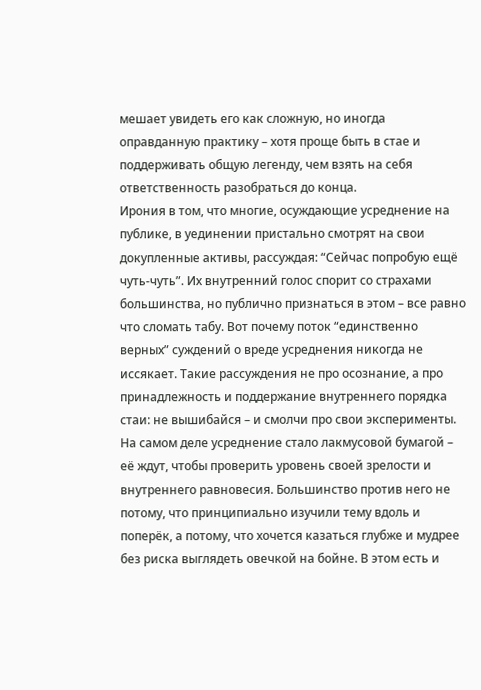мешает увидеть его как сложную, но иногда оправданную практику – хотя проще быть в стае и поддерживать общую легенду, чем взять на себя ответственность разобраться до конца.
Ирония в том, что многие, осуждающие усреднение на публике, в уединении пристально смотрят на свои докупленные активы, рассуждая: “Сейчас попробую ещё чуть-чуть”. Их внутренний голос спорит со страхами большинства, но публично признаться в этом – все равно что сломать табу. Вот почему поток “единственно верных” суждений о вреде усреднения никогда не иссякает. Такие рассуждения не про осознание, а про принадлежность и поддержание внутреннего порядка стаи: не вышибайся – и смолчи про свои эксперименты.
На самом деле усреднение стало лакмусовой бумагой – её ждут, чтобы проверить уровень своей зрелости и внутреннего равновесия. Большинство против него не потому, что принципиально изучили тему вдоль и поперёк, а потому, что хочется казаться глубже и мудрее без риска выглядеть овечкой на бойне. В этом есть и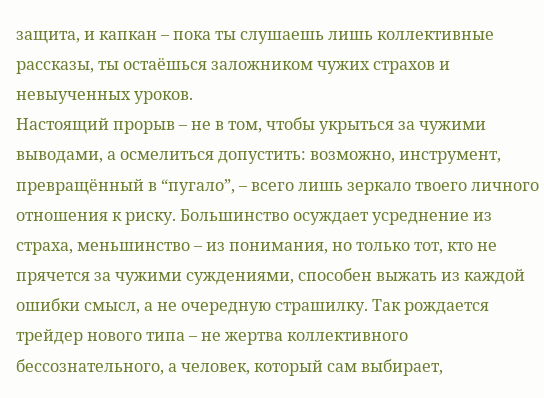защита, и капкан – пока ты слушаешь лишь коллективные рассказы, ты остаёшься заложником чужих страхов и невыученных уроков.
Настоящий прорыв – не в том, чтобы укрыться за чужими выводами, а осмелиться допустить: возможно, инструмент, превращённый в “пугало”, – всего лишь зеркало твоего личного отношения к риску. Большинство осуждает усреднение из страха, меньшинство – из понимания, но только тот, кто не прячется за чужими суждениями, способен выжать из каждой ошибки смысл, а не очередную страшилку. Так рождается трейдер нового типа – не жертва коллективного бессознательного, а человек, который сам выбирает,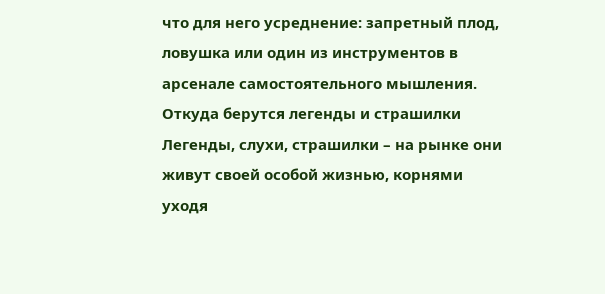что для него усреднение: запретный плод, ловушка или один из инструментов в арсенале самостоятельного мышления.
Откуда берутся легенды и страшилки
Легенды, слухи, страшилки – на рынке они живут своей особой жизнью, корнями уходя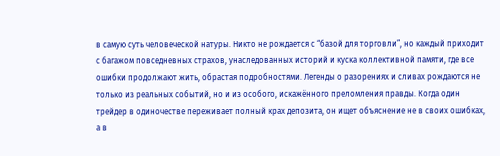в самую суть человеческой натуры. Никто не рождается с “базой для торговли”, но каждый приходит с багажом повседневных страхов, унаследованных историй и куска коллективной памяти, где все ошибки продолжают жить, обрастая подробностями. Легенды о разорениях и сливах рождаются не только из реальных событий, но и из особого, искажённого преломления правды. Когда один трейдер в одиночестве переживает полный крах депозита, он ищет объяснение не в своих ошибках, а в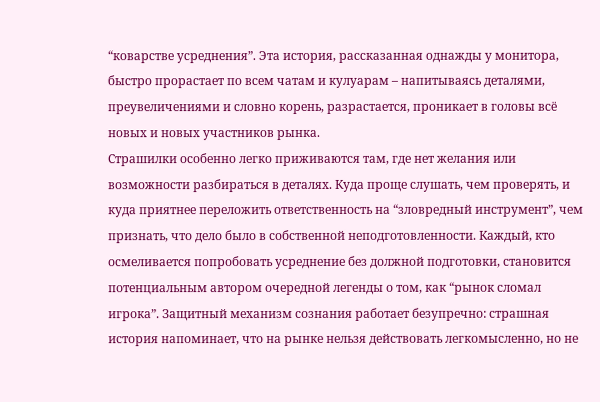“коварстве усреднения”. Эта история, рассказанная однажды у монитора, быстро прорастает по всем чатам и кулуарам – напитываясь деталями, преувеличениями и словно корень, разрастается, проникает в головы всё новых и новых участников рынка.
Страшилки особенно легко приживаются там, где нет желания или возможности разбираться в деталях. Куда проще слушать, чем проверять, и куда приятнее переложить ответственность на “зловредный инструмент”, чем признать, что дело было в собственной неподготовленности. Каждый, кто осмеливается попробовать усреднение без должной подготовки, становится потенциальным автором очередной легенды о том, как “рынок сломал игрока”. Защитный механизм сознания работает безупречно: страшная история напоминает, что на рынке нельзя действовать легкомысленно, но не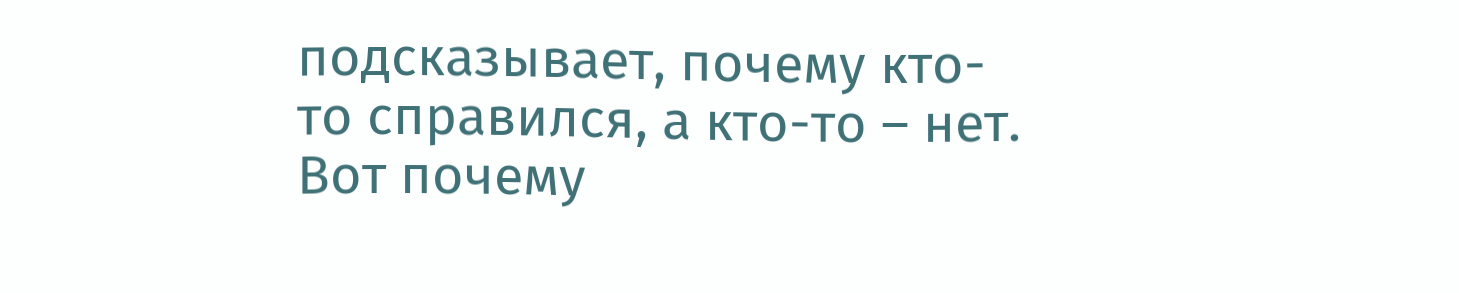подсказывает, почему кто-то справился, а кто-то – нет. Вот почему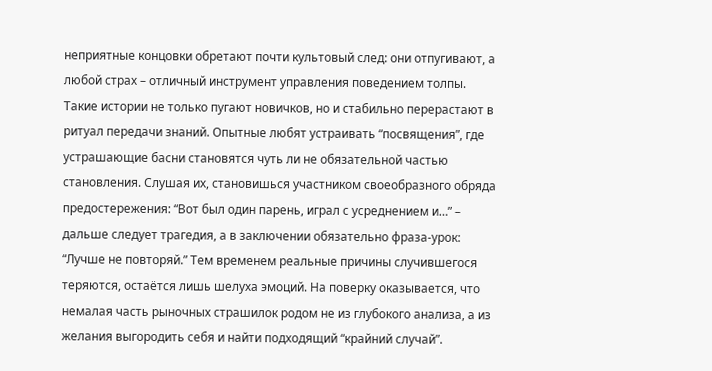неприятные концовки обретают почти культовый след: они отпугивают, а любой страх – отличный инструмент управления поведением толпы.
Такие истории не только пугают новичков, но и стабильно перерастают в ритуал передачи знаний. Опытные любят устраивать “посвящения”, где устрашающие басни становятся чуть ли не обязательной частью становления. Слушая их, становишься участником своеобразного обряда предостережения: “Вот был один парень, играл с усреднением и…” – дальше следует трагедия, а в заключении обязательно фраза-урок: “Лучше не повторяй.” Тем временем реальные причины случившегося теряются, остаётся лишь шелуха эмоций. На поверку оказывается, что немалая часть рыночных страшилок родом не из глубокого анализа, а из желания выгородить себя и найти подходящий “крайний случай”.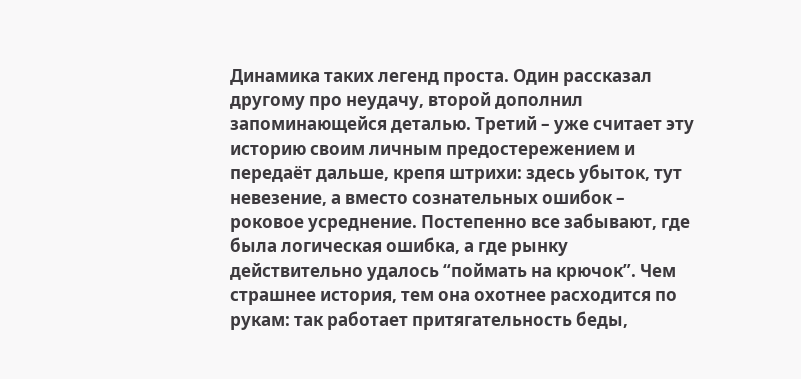Динамика таких легенд проста. Один рассказал другому про неудачу, второй дополнил запоминающейся деталью. Третий – уже считает эту историю своим личным предостережением и передаёт дальше, крепя штрихи: здесь убыток, тут невезение, а вместо сознательных ошибок – роковое усреднение. Постепенно все забывают, где была логическая ошибка, а где рынку действительно удалось “поймать на крючок”. Чем страшнее история, тем она охотнее расходится по рукам: так работает притягательность беды,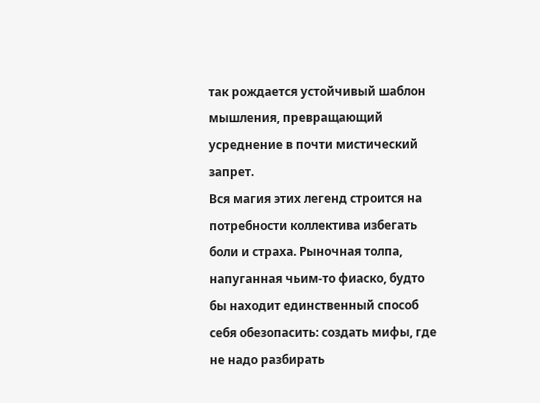так рождается устойчивый шаблон мышления, превращающий усреднение в почти мистический запрет.
Вся магия этих легенд строится на потребности коллектива избегать боли и страха. Рыночная толпа, напуганная чьим-то фиаско, будто бы находит единственный способ себя обезопасить: создать мифы, где не надо разбирать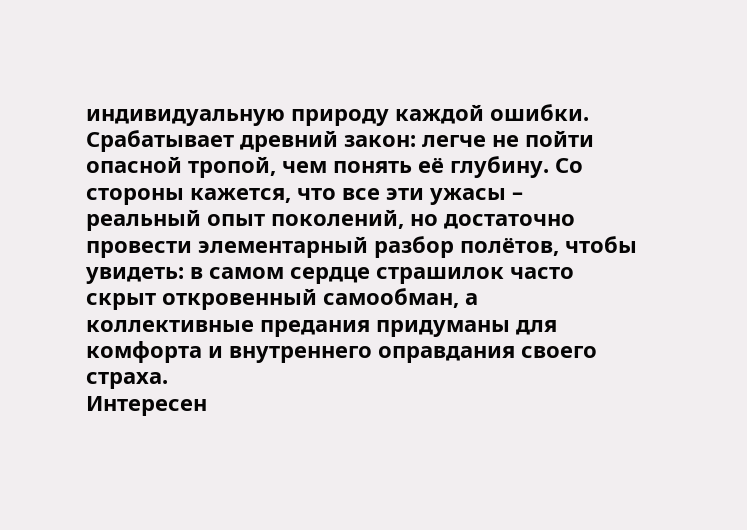индивидуальную природу каждой ошибки. Срабатывает древний закон: легче не пойти опасной тропой, чем понять её глубину. Со стороны кажется, что все эти ужасы – реальный опыт поколений, но достаточно провести элементарный разбор полётов, чтобы увидеть: в самом сердце страшилок часто скрыт откровенный самообман, а коллективные предания придуманы для комфорта и внутреннего оправдания своего страха.
Интересен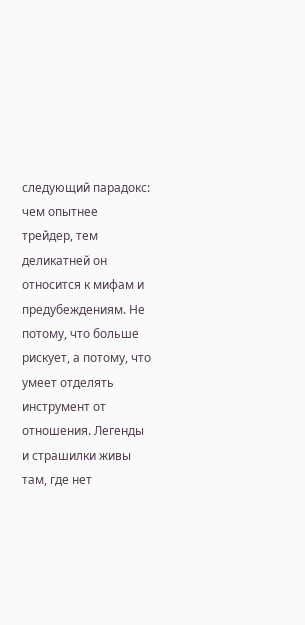следующий парадокс: чем опытнее трейдер, тем деликатней он относится к мифам и предубеждениям. Не потому, что больше рискует, а потому, что умеет отделять инструмент от отношения. Легенды и страшилки живы там, где нет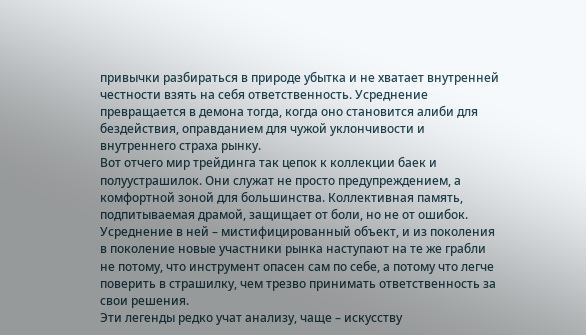привычки разбираться в природе убытка и не хватает внутренней честности взять на себя ответственность. Усреднение превращается в демона тогда, когда оно становится алиби для бездействия, оправданием для чужой уклончивости и внутреннего страха рынку.
Вот отчего мир трейдинга так цепок к коллекции баек и полуустрашилок. Они служат не просто предупреждением, а комфортной зоной для большинства. Коллективная память, подпитываемая драмой, защищает от боли, но не от ошибок. Усреднение в ней – мистифицированный объект, и из поколения в поколение новые участники рынка наступают на те же грабли не потому, что инструмент опасен сам по себе, а потому что легче поверить в страшилку, чем трезво принимать ответственность за свои решения.
Эти легенды редко учат анализу, чаще – искусству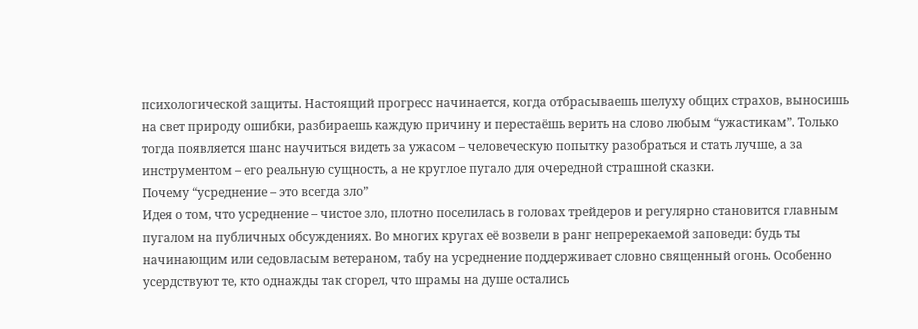психологической защиты. Настоящий прогресс начинается, когда отбрасываешь шелуху общих страхов, выносишь на свет природу ошибки, разбираешь каждую причину и перестаёшь верить на слово любым “ужастикам”. Только тогда появляется шанс научиться видеть за ужасом – человеческую попытку разобраться и стать лучше, а за инструментом – его реальную сущность, а не круглое пугало для очередной страшной сказки.
Почему “усреднение – это всегда зло”
Идея о том, что усреднение – чистое зло, плотно поселилась в головах трейдеров и регулярно становится главным пугалом на публичных обсуждениях. Во многих кругах её возвели в ранг непререкаемой заповеди: будь ты начинающим или седовласым ветераном, табу на усреднение поддерживает словно священный огонь. Особенно усердствуют те, кто однажды так сгорел, что шрамы на душе остались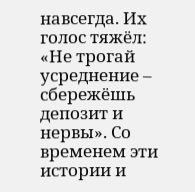навсегда. Их голос тяжёл: «Не трогай усреднение – сбережёшь депозит и нервы». Со временем эти истории и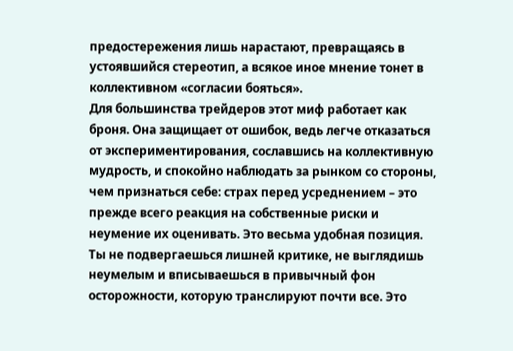предостережения лишь нарастают, превращаясь в устоявшийся стереотип, а всякое иное мнение тонет в коллективном «согласии бояться».
Для большинства трейдеров этот миф работает как броня. Она защищает от ошибок, ведь легче отказаться от экспериментирования, сославшись на коллективную мудрость, и спокойно наблюдать за рынком со стороны, чем признаться себе: страх перед усреднением – это прежде всего реакция на собственные риски и неумение их оценивать. Это весьма удобная позиция. Ты не подвергаешься лишней критике, не выглядишь неумелым и вписываешься в привычный фон осторожности, которую транслируют почти все. Это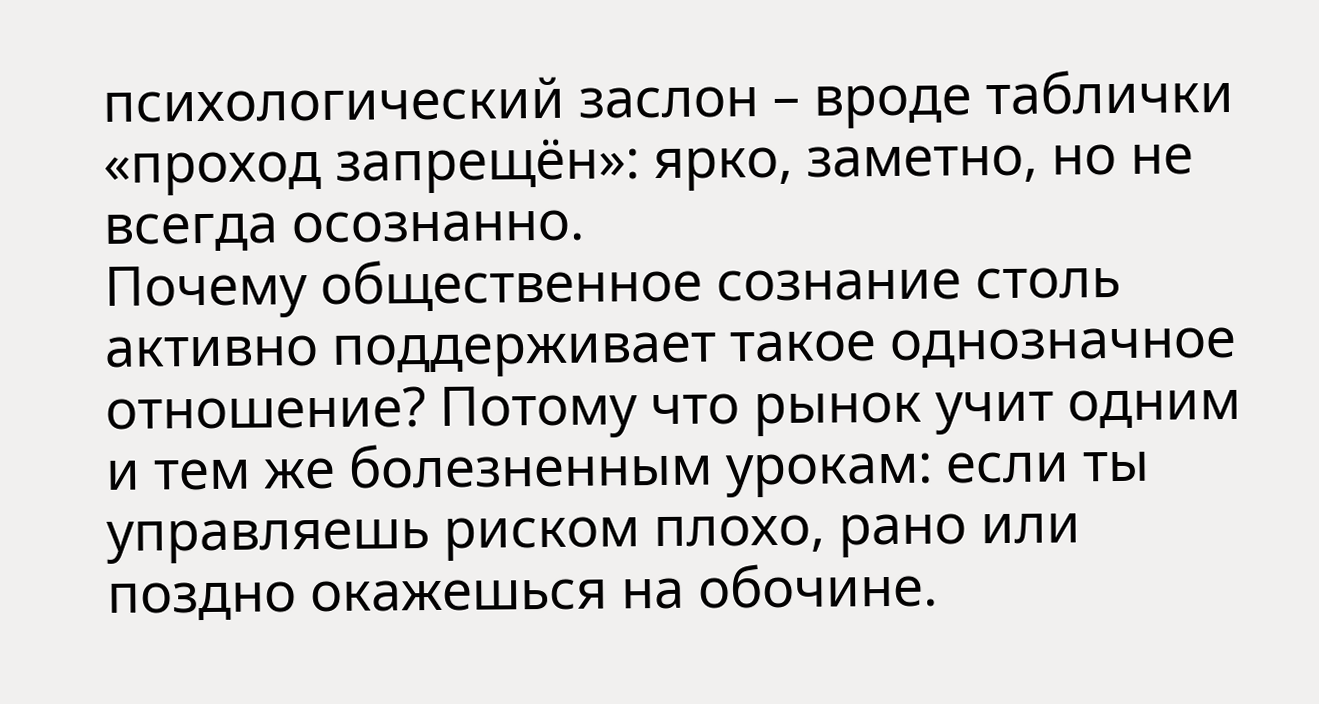психологический заслон – вроде таблички «проход запрещён»: ярко, заметно, но не всегда осознанно.
Почему общественное сознание столь активно поддерживает такое однозначное отношение? Потому что рынок учит одним и тем же болезненным урокам: если ты управляешь риском плохо, рано или поздно окажешься на обочине.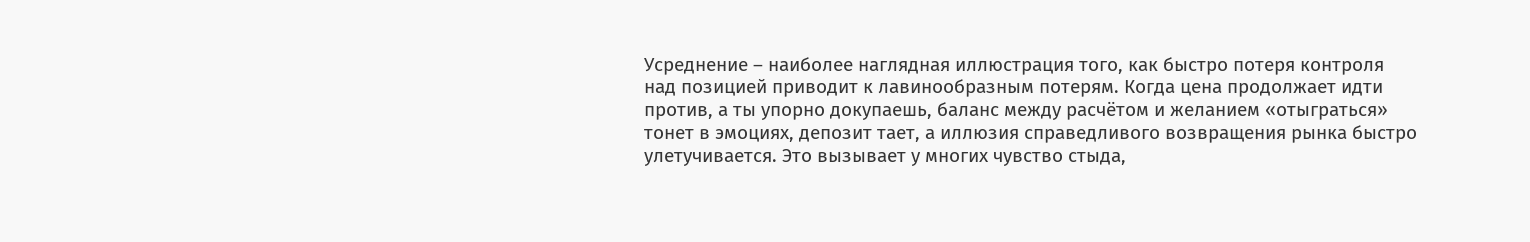Усреднение – наиболее наглядная иллюстрация того, как быстро потеря контроля над позицией приводит к лавинообразным потерям. Когда цена продолжает идти против, а ты упорно докупаешь, баланс между расчётом и желанием «отыграться» тонет в эмоциях, депозит тает, а иллюзия справедливого возвращения рынка быстро улетучивается. Это вызывает у многих чувство стыда,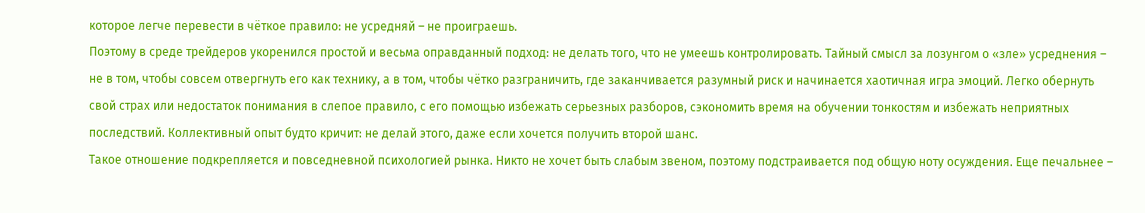которое легче перевести в чёткое правило: не усредняй – не проиграешь.
Поэтому в среде трейдеров укоренился простой и весьма оправданный подход: не делать того, что не умеешь контролировать. Тайный смысл за лозунгом о «зле» усреднения – не в том, чтобы совсем отвергнуть его как технику, а в том, чтобы чётко разграничить, где заканчивается разумный риск и начинается хаотичная игра эмоций. Легко обернуть свой страх или недостаток понимания в слепое правило, с его помощью избежать серьезных разборов, сэкономить время на обучении тонкостям и избежать неприятных последствий. Коллективный опыт будто кричит: не делай этого, даже если хочется получить второй шанс.
Такое отношение подкрепляется и повседневной психологией рынка. Никто не хочет быть слабым звеном, поэтому подстраивается под общую ноту осуждения. Еще печальнее –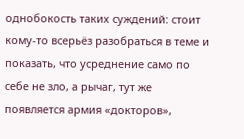однобокость таких суждений: стоит кому-то всерьёз разобраться в теме и показать, что усреднение само по себе не зло, а рычаг, тут же появляется армия «докторов»,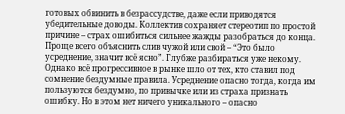готовых обвинить в безрассудстве, даже если приводятся убедительные доводы. Коллектив сохраняет стереотип по простой причине – страх ошибиться сильнее жажды разобраться до конца. Проще всего объяснить слив чужой или свой – “Это было усреднение, значит всё ясно”. Глубже разбираться уже некому.
Однако всё прогрессивное в рынке шло от тех, кто ставил под сомнение бездумные правила. Усреднение опасно тогда, когда им пользуются бездумно, по привычке или из страха признать ошибку. Но в этом нет ничего уникального – опасно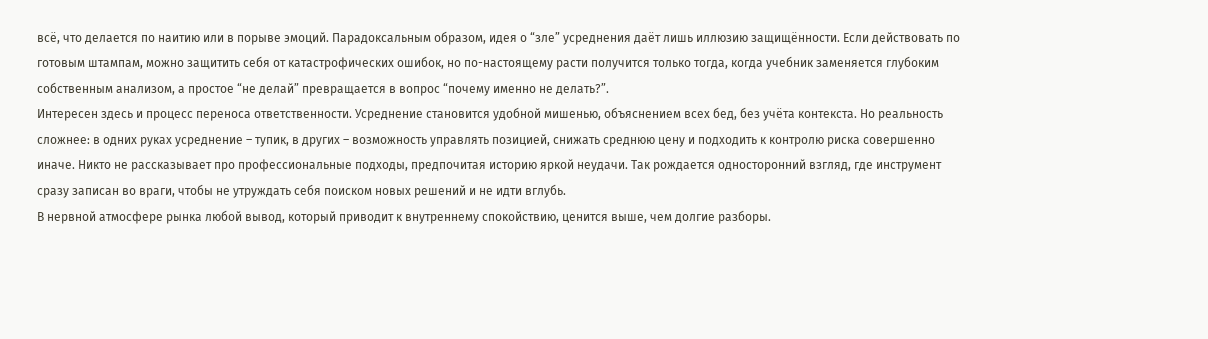всё, что делается по наитию или в порыве эмоций. Парадоксальным образом, идея о “зле” усреднения даёт лишь иллюзию защищённости. Если действовать по готовым штампам, можно защитить себя от катастрофических ошибок, но по-настоящему расти получится только тогда, когда учебник заменяется глубоким собственным анализом, а простое “не делай” превращается в вопрос “почему именно не делать?”.
Интересен здесь и процесс переноса ответственности. Усреднение становится удобной мишенью, объяснением всех бед, без учёта контекста. Но реальность сложнее: в одних руках усреднение – тупик, в других – возможность управлять позицией, снижать среднюю цену и подходить к контролю риска совершенно иначе. Никто не рассказывает про профессиональные подходы, предпочитая историю яркой неудачи. Так рождается односторонний взгляд, где инструмент сразу записан во враги, чтобы не утруждать себя поиском новых решений и не идти вглубь.
В нервной атмосфере рынка любой вывод, который приводит к внутреннему спокойствию, ценится выше, чем долгие разборы.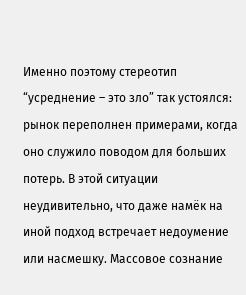Именно поэтому стереотип “усреднение – это зло” так устоялся: рынок переполнен примерами, когда оно служило поводом для больших потерь. В этой ситуации неудивительно, что даже намёк на иной подход встречает недоумение или насмешку. Массовое сознание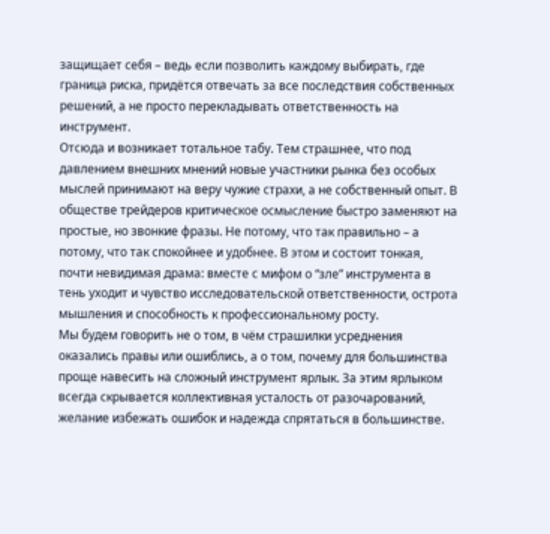защищает себя – ведь если позволить каждому выбирать, где граница риска, придётся отвечать за все последствия собственных решений, а не просто перекладывать ответственность на инструмент.
Отсюда и возникает тотальное табу. Тем страшнее, что под давлением внешних мнений новые участники рынка без особых мыслей принимают на веру чужие страхи, а не собственный опыт. В обществе трейдеров критическое осмысление быстро заменяют на простые, но звонкие фразы. Не потому, что так правильно – а потому, что так спокойнее и удобнее. В этом и состоит тонкая, почти невидимая драма: вместе с мифом о “зле” инструмента в тень уходит и чувство исследовательской ответственности, острота мышления и способность к профессиональному росту.
Мы будем говорить не о том, в чём страшилки усреднения оказались правы или ошиблись, а о том, почему для большинства проще навесить на сложный инструмент ярлык. За этим ярлыком всегда скрывается коллективная усталость от разочарований, желание избежать ошибок и надежда спрятаться в большинстве.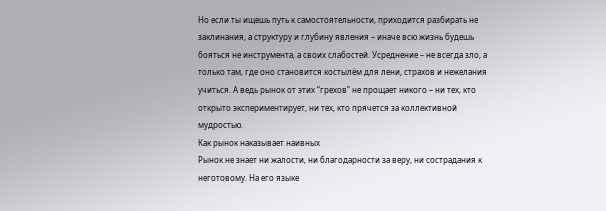Но если ты ищешь путь к самостоятельности, приходится разбирать не заклинания, а структуру и глубину явления – иначе всю жизнь будешь бояться не инструмента, а своих слабостей. Усреднение – не всегда зло, а только там, где оно становится костылём для лени, страхов и нежелания учиться. А ведь рынок от этих “грехов” не прощает никого – ни тех, кто открыто экспериментирует, ни тех, кто прячется за коллективной мудростью.
Как рынок наказывает наивных
Рынок не знает ни жалости, ни благодарности за веру, ни сострадания к неготовому. На его языке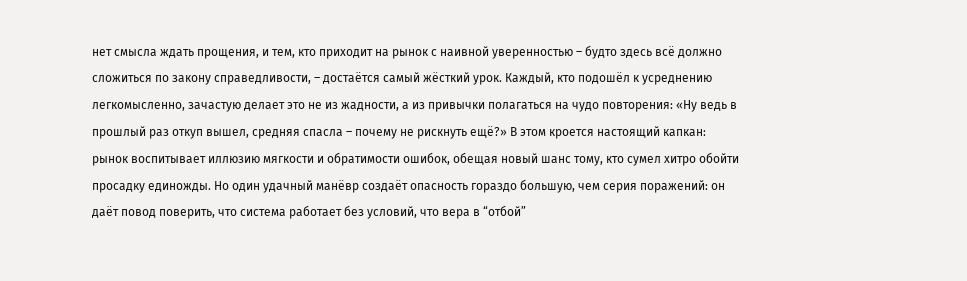нет смысла ждать прощения, и тем, кто приходит на рынок с наивной уверенностью – будто здесь всё должно сложиться по закону справедливости, – достаётся самый жёсткий урок. Каждый, кто подошёл к усреднению легкомысленно, зачастую делает это не из жадности, а из привычки полагаться на чудо повторения: «Ну ведь в прошлый раз откуп вышел, средняя спасла – почему не рискнуть ещё?» В этом кроется настоящий капкан: рынок воспитывает иллюзию мягкости и обратимости ошибок, обещая новый шанс тому, кто сумел хитро обойти просадку единожды. Но один удачный манёвр создаёт опасность гораздо большую, чем серия поражений: он даёт повод поверить, что система работает без условий, что вера в “отбой”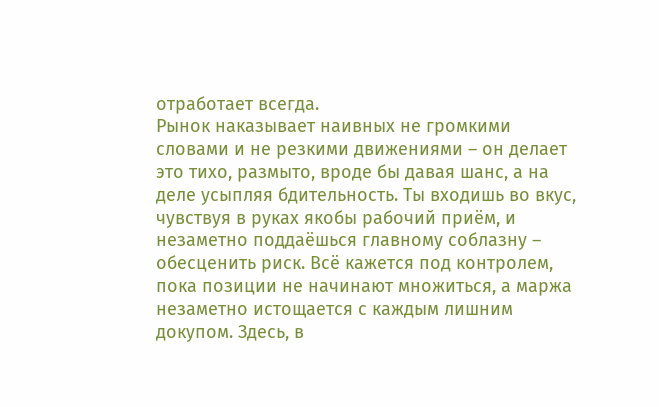отработает всегда.
Рынок наказывает наивных не громкими словами и не резкими движениями – он делает это тихо, размыто, вроде бы давая шанс, а на деле усыпляя бдительность. Ты входишь во вкус, чувствуя в руках якобы рабочий приём, и незаметно поддаёшься главному соблазну – обесценить риск. Всё кажется под контролем, пока позиции не начинают множиться, а маржа незаметно истощается с каждым лишним докупом. Здесь, в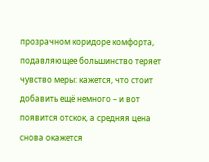прозрачном коридоре комфорта, подавляющее большинство теряет чувство меры: кажется, что стоит добавить ещё немного – и вот появится отскок, а средняя цена снова окажется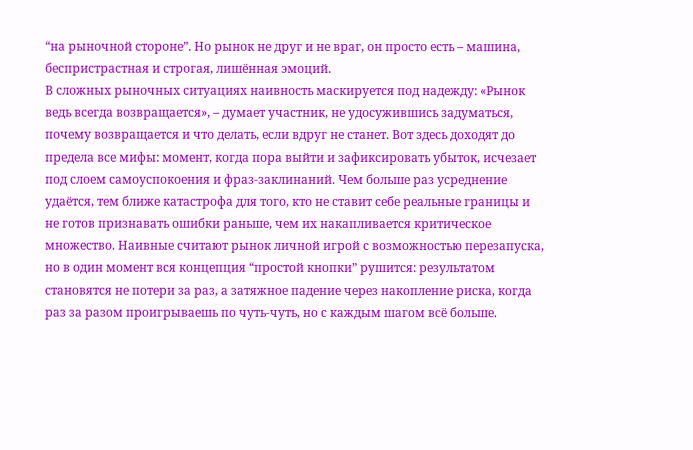“на рыночной стороне”. Но рынок не друг и не враг, он просто есть – машина, беспристрастная и строгая, лишённая эмоций.
В сложных рыночных ситуациях наивность маскируется под надежду: «Рынок ведь всегда возвращается», – думает участник, не удосужившись задуматься, почему возвращается и что делать, если вдруг не станет. Вот здесь доходят до предела все мифы: момент, когда пора выйти и зафиксировать убыток, исчезает под слоем самоуспокоения и фраз-заклинаний. Чем больше раз усреднение удаётся, тем ближе катастрофа для того, кто не ставит себе реальные границы и не готов признавать ошибки раньше, чем их накапливается критическое множество. Наивные считают рынок личной игрой с возможностью перезапуска, но в один момент вся концепция “простой кнопки” рушится: результатом становятся не потери за раз, а затяжное падение через накопление риска, когда раз за разом проигрываешь по чуть-чуть, но с каждым шагом всё больше.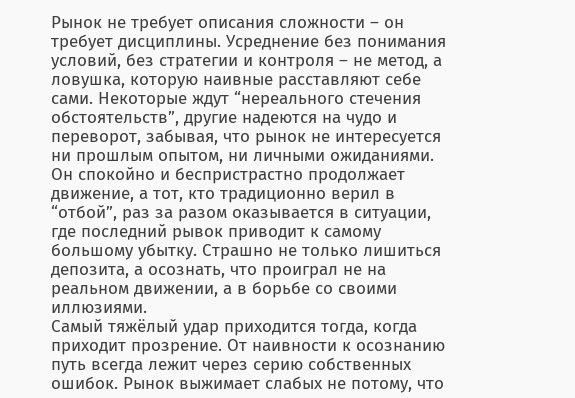Рынок не требует описания сложности – он требует дисциплины. Усреднение без понимания условий, без стратегии и контроля – не метод, а ловушка, которую наивные расставляют себе сами. Некоторые ждут “нереального стечения обстоятельств”, другие надеются на чудо и переворот, забывая, что рынок не интересуется ни прошлым опытом, ни личными ожиданиями. Он спокойно и беспристрастно продолжает движение, а тот, кто традиционно верил в “отбой”, раз за разом оказывается в ситуации, где последний рывок приводит к самому большому убытку. Страшно не только лишиться депозита, а осознать, что проиграл не на реальном движении, а в борьбе со своими иллюзиями.
Самый тяжёлый удар приходится тогда, когда приходит прозрение. От наивности к осознанию путь всегда лежит через серию собственных ошибок. Рынок выжимает слабых не потому, что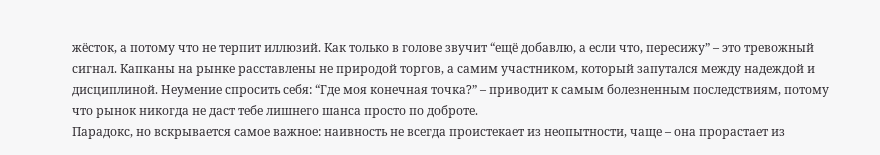жёсток, а потому что не терпит иллюзий. Как только в голове звучит “ещё добавлю, а если что, пересижу” – это тревожный сигнал. Капканы на рынке расставлены не природой торгов, а самим участником, который запутался между надеждой и дисциплиной. Неумение спросить себя: “Где моя конечная точка?” – приводит к самым болезненным последствиям, потому что рынок никогда не даст тебе лишнего шанса просто по доброте.
Парадокс, но вскрывается самое важное: наивность не всегда проистекает из неопытности, чаще – она прорастает из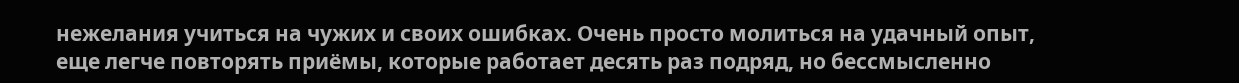нежелания учиться на чужих и своих ошибках. Очень просто молиться на удачный опыт, еще легче повторять приёмы, которые работает десять раз подряд, но бессмысленно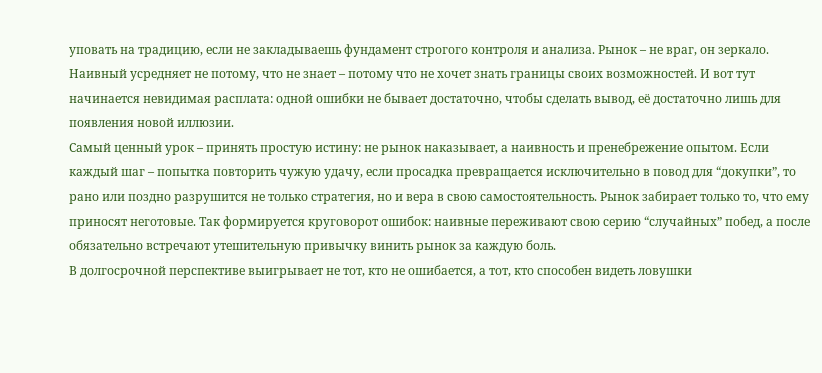уповать на традицию, если не закладываешь фундамент строгого контроля и анализа. Рынок – не враг, он зеркало. Наивный усредняет не потому, что не знает – потому что не хочет знать границы своих возможностей. И вот тут начинается невидимая расплата: одной ошибки не бывает достаточно, чтобы сделать вывод, её достаточно лишь для появления новой иллюзии.
Самый ценный урок – принять простую истину: не рынок наказывает, а наивность и пренебрежение опытом. Если каждый шаг – попытка повторить чужую удачу, если просадка превращается исключительно в повод для “докупки”, то рано или поздно разрушится не только стратегия, но и вера в свою самостоятельность. Рынок забирает только то, что ему приносят неготовые. Так формируется круговорот ошибок: наивные переживают свою серию “случайных” побед, а после обязательно встречают утешительную привычку винить рынок за каждую боль.
В долгосрочной перспективе выигрывает не тот, кто не ошибается, а тот, кто способен видеть ловушки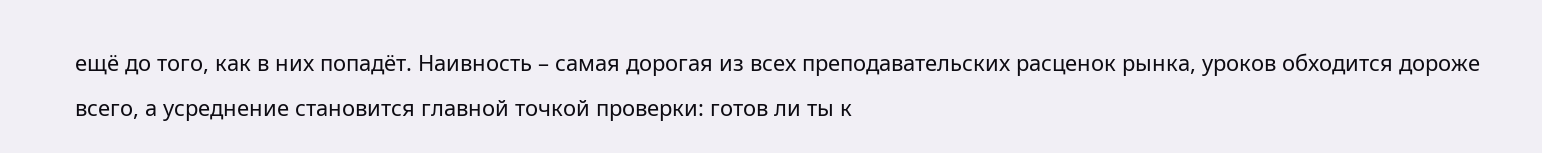ещё до того, как в них попадёт. Наивность – самая дорогая из всех преподавательских расценок рынка, уроков обходится дороже всего, а усреднение становится главной точкой проверки: готов ли ты к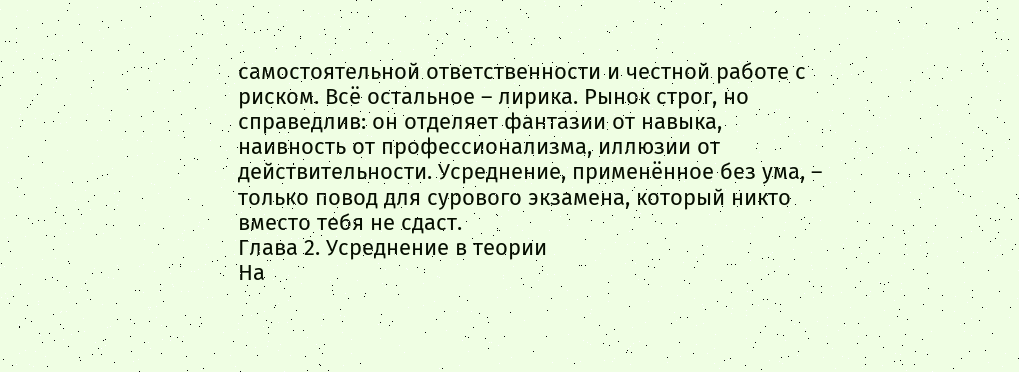самостоятельной ответственности и честной работе с риском. Всё остальное – лирика. Рынок строг, но справедлив: он отделяет фантазии от навыка, наивность от профессионализма, иллюзии от действительности. Усреднение, применённое без ума, – только повод для сурового экзамена, который никто вместо тебя не сдаст.
Глава 2. Усреднение в теории
На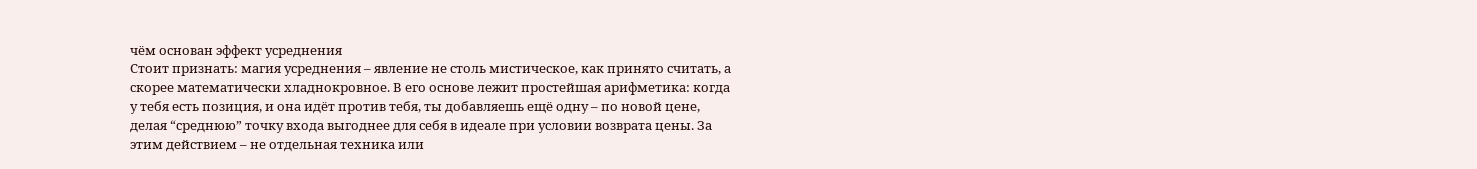чём основан эффект усреднения
Стоит признать: магия усреднения – явление не столь мистическое, как принято считать, а скорее математически хладнокровное. В его основе лежит простейшая арифметика: когда у тебя есть позиция, и она идёт против тебя, ты добавляешь ещё одну – по новой цене, делая “среднюю” точку входа выгоднее для себя в идеале при условии возврата цены. За этим действием – не отдельная техника или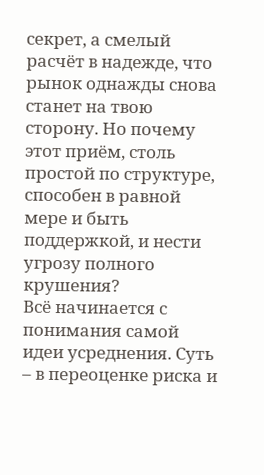секрет, а смелый расчёт в надежде, что рынок однажды снова станет на твою сторону. Но почему этот приём, столь простой по структуре, способен в равной мере и быть поддержкой, и нести угрозу полного крушения?
Всё начинается с понимания самой идеи усреднения. Суть – в переоценке риска и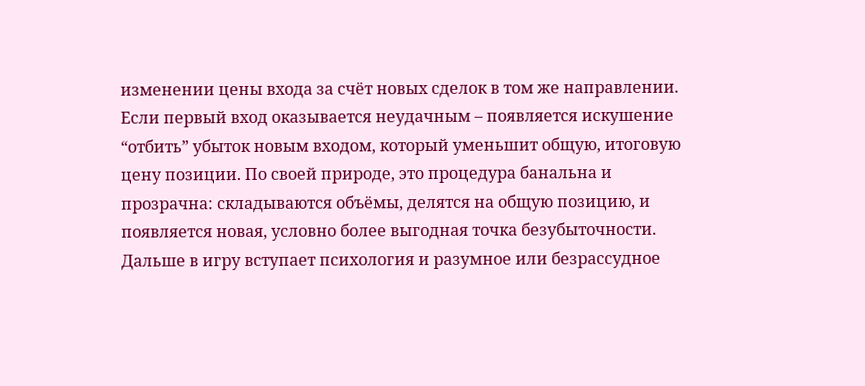изменении цены входа за счёт новых сделок в том же направлении. Если первый вход оказывается неудачным – появляется искушение “отбить” убыток новым входом, который уменьшит общую, итоговую цену позиции. По своей природе, это процедура банальна и прозрачна: складываются объёмы, делятся на общую позицию, и появляется новая, условно более выгодная точка безубыточности. Дальше в игру вступает психология и разумное или безрассудное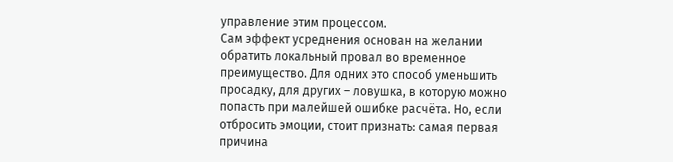управление этим процессом.
Сам эффект усреднения основан на желании обратить локальный провал во временное преимущество. Для одних это способ уменьшить просадку, для других – ловушка, в которую можно попасть при малейшей ошибке расчёта. Но, если отбросить эмоции, стоит признать: самая первая причина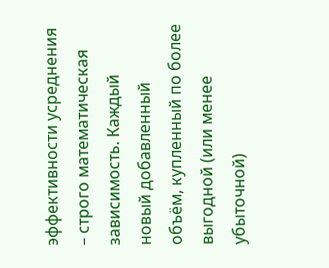эффективности усреднения – строго математическая зависимость. Каждый новый добавленный объём, купленный по более выгодной (или менее убыточной)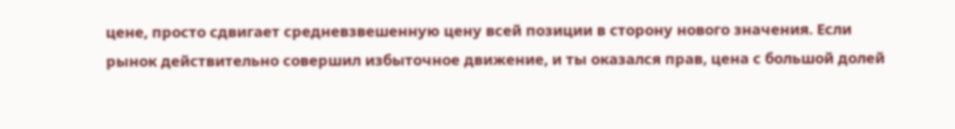цене, просто сдвигает средневзвешенную цену всей позиции в сторону нового значения. Если рынок действительно совершил избыточное движение, и ты оказался прав, цена с большой долей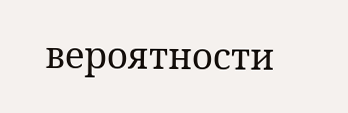вероятности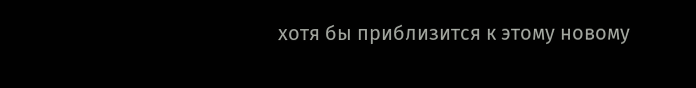хотя бы приблизится к этому новому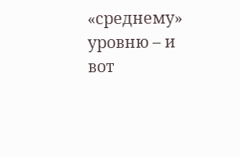«среднему» уровню – и вот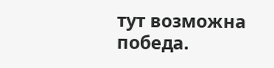тут возможна победа.